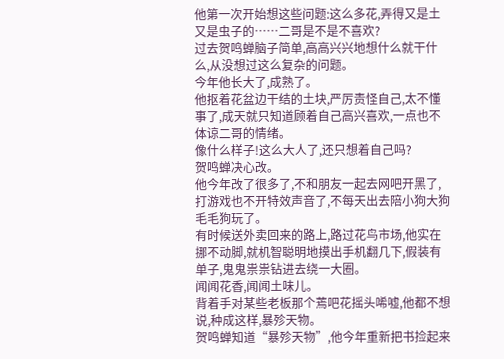他第一次开始想这些问题:这么多花,弄得又是土又是虫子的……二哥是不是不喜欢?
过去贺鸣蝉脑子简单,高高兴兴地想什么就干什么,从没想过这么复杂的问题。
今年他长大了,成熟了。
他抠着花盆边干结的土块,严厉责怪自己,太不懂事了,成天就只知道顾着自己高兴喜欢,一点也不体谅二哥的情绪。
像什么样子!这么大人了,还只想着自己吗?
贺鸣蝉决心改。
他今年改了很多了,不和朋友一起去网吧开黑了,打游戏也不开特效声音了,不每天出去陪小狗大狗毛毛狗玩了。
有时候送外卖回来的路上,路过花鸟市场,他实在挪不动脚,就机智聪明地摸出手机翻几下,假装有单子,鬼鬼祟祟钻进去绕一大圈。
闻闻花香,闻闻土味儿。
背着手对某些老板那个蔫吧花摇头唏嘘,他都不想说,种成这样,暴殄天物。
贺鸣蝉知道“暴殄天物”,他今年重新把书捡起来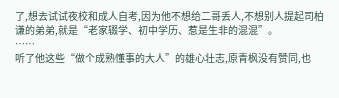了,想去试试夜校和成人自考,因为他不想给二哥丢人,不想别人提起司柏谦的弟弟,就是“老家辍学、初中学历、惹是生非的混混”。
……
听了他这些“做个成熟懂事的大人”的雄心壮志,原青枫没有赞同,也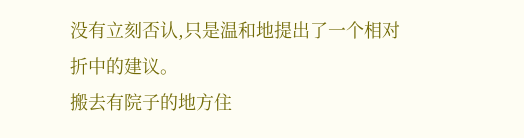没有立刻否认,只是温和地提出了一个相对折中的建议。
搬去有院子的地方住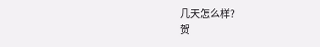几天怎么样?
贺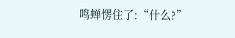鸣蝉愣住了:“什么?”